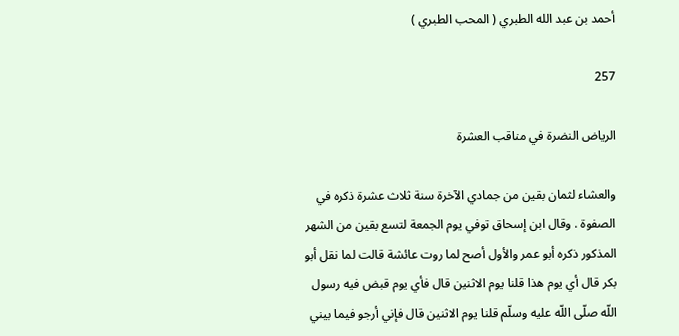أحمد بن عبد الله الطبري ( المحب الطبري )

257

الرياض النضرة في مناقب العشرة

والعشاء لثمان بقين من جمادي الآخرة سنة ثلاث عشرة ذكره في الصفوة . وقال ابن إسحاق توفي يوم الجمعة لتسع بقين من الشهر المذكور ذكره أبو عمر والأول أصح لما روت عائشة قالت لما نقل أبو بكر قال أي يوم هذا قلنا يوم الاثنين قال فأي يوم قبض فيه رسول اللّه صلّى اللّه عليه وسلّم قلنا يوم الاثنين قال فإني أرجو فيما بيني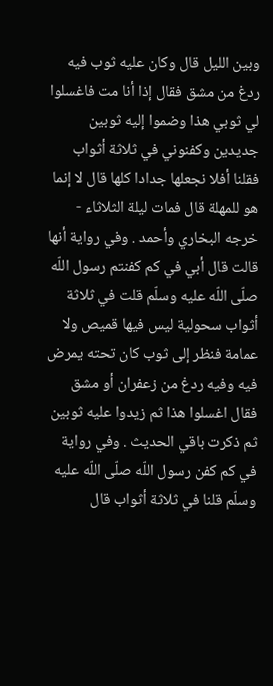وبين الليل قال وكان عليه ثوب فيه ردغ من مشق فقال إذا أنا مت فاغسلوا لي ثوبي هذا وضموا إليه ثوبين جديدين وكفنوني في ثلاثة أثواب فقلنا أفلا نجعلها جدادا كلها قال لا إنما هو للمهلة قال فمات ليلة الثلاثاء - خرجه البخاري وأحمد . وفي رواية أنها قالت قال أبي في كم كفنتم رسول اللّه صلّى اللّه عليه وسلّم قلت في ثلاثة أثواب سحولية ليس فيها قميص ولا عمامة فنظر إلى ثوب كان تحته يمرض فيه وفيه ردغ من زعفران أو مشق فقال اغسلوا هذا ثم زيدوا عليه ثوبين ثم ذكرت باقي الحديث . وفي رواية في كم كفن رسول اللّه صلّى اللّه عليه وسلّم قلنا في ثلاثة أثواب قال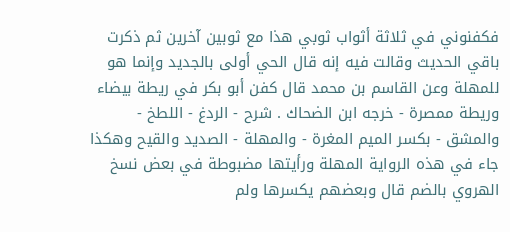فكفنوني في ثلاثة أثواب ثوبي هذا مع ثوبين آخرين ثم ذكرت باقي الحديث وقالت فيه إنه قال الحي أولى بالجديد وإنما هو للمهلة وعن القاسم بن محمد قال كفن أبو بكر في ريطة بيضاء وريطة ممصرة - خرجه ابن الضحاك . شرح - الردغ - اللطخ - والمشق - بكسر الميم المغرة - والمهلة - الصديد والقيح وهكذا جاء في هذه الرواية المهلة ورأيتها مضبوطة في بعض نسخ الهروي بالضم قال وبعضهم يكسرها ولم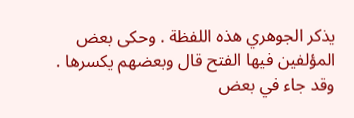يذكر الجوهري هذه اللفظة . وحكى بعض المؤلفين فيها الفتح قال وبعضهم يكسرها . وقد جاء في بعض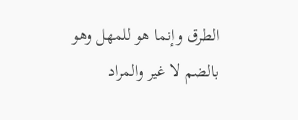الطرق وإنما هو للمهل وهو بالضم لا غير والمراد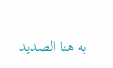به هنا الصديد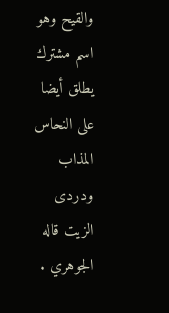والقيح وهو اسم مشترك يطلق أيضا على النحاس المذاب ودردى الزيت قاله الجوهري .